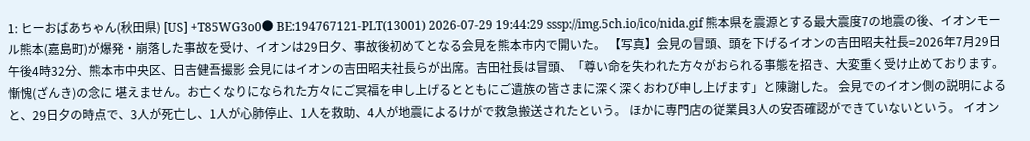1: ヒーおばあちゃん(秋田県) [US] +T85WG3o0● BE:194767121-PLT(13001) 2026-07-29 19:44:29 sssp://img.5ch.io/ico/nida.gif 熊本県を震源とする最大震度7の地震の後、イオンモール熊本(嘉島町)が爆発・崩落した事故を受け、イオンは29日夕、事故後初めてとなる会見を熊本市内で開いた。 【写真】会見の冒頭、頭を下げるイオンの吉田昭夫社長=2026年7月29日午後4時32分、熊本市中央区、日吉健吾撮影 会見にはイオンの吉田昭夫社長らが出席。吉田社長は冒頭、「尊い命を失われた方々がおられる事態を招き、大変重く受け止めております。慚愧(ざんき)の念に 堪えません。お亡くなりになられた方々にご冥福を申し上げるとともにご遺族の皆さまに深く深くおわび申し上げます」と陳謝した。 会見でのイオン側の説明によると、29日夕の時点で、3人が死亡し、1人が心肺停止、1人を救助、4人が地震によるけがで救急搬送されたという。 ほかに専門店の従業員3人の安否確認ができていないという。 イオン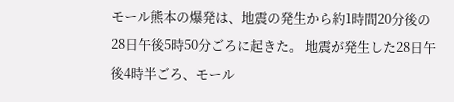モール熊本の爆発は、地震の発生から約1時間20分後の28日午後5時50分ごろに起きた。 地震が発生した28日午後4時半ごろ、モール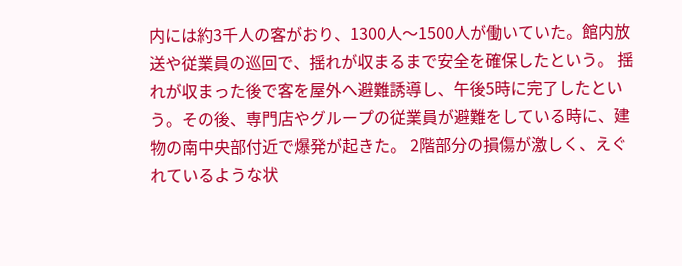内には約3千人の客がおり、1300人〜1500人が働いていた。館内放送や従業員の巡回で、揺れが収まるまで安全を確保したという。 揺れが収まった後で客を屋外へ避難誘導し、午後5時に完了したという。その後、専門店やグループの従業員が避難をしている時に、建物の南中央部付近で爆発が起きた。 2階部分の損傷が激しく、えぐれているような状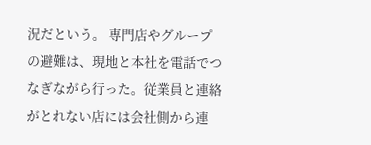況だという。 専門店やグループの避難は、現地と本社を電話でつなぎながら行った。従業員と連絡がとれない店には会社側から連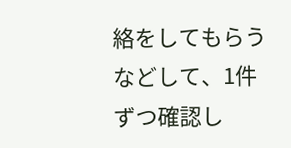絡をしてもらうなどして、1件ずつ確認し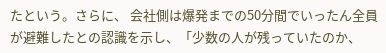たという。さらに、 会社側は爆発までの50分間でいったん全員が避難したとの認識を示し、「少数の人が残っていたのか、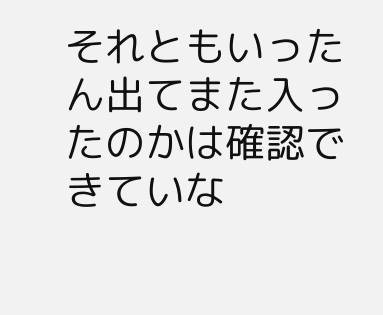それともいったん出てまた入ったのかは確認できていな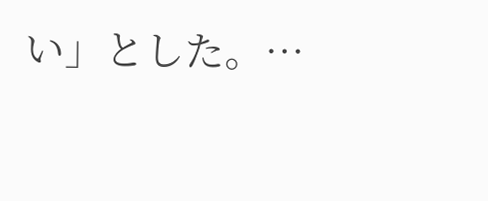い」とした。…